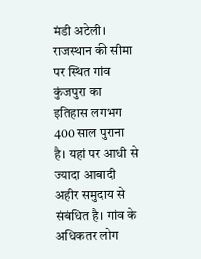मंडी अटेली। राजस्थान की सीमा पर स्थित गांव कुंजपुरा का इतिहास लगभग 400 साल पुराना है। यहां पर आधी से ज्यादा आबादी अहीर समुदाय से संबंधित है। गांव के अधिकतर लोग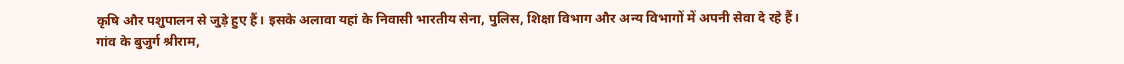कृषि और पशुपालन से जुड़े हुए हैं। इसके अलावा यहां के निवासी भारतीय सेना, पुलिस, शिक्षा विभाग और अन्य विभागों में अपनी सेवा दे रहे हैं।
गांव के बुजुर्ग श्रीराम,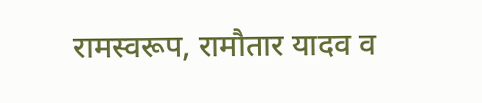रामस्वरूप, रामौतार यादव व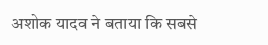अशोक यादव ने बताया कि सबसे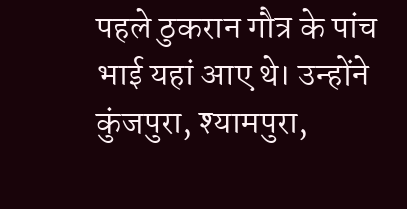पहले ठुकरान गौत्र के पांच भाई यहां आए थे। उन्होंने कुंजपुरा, श्यामपुरा,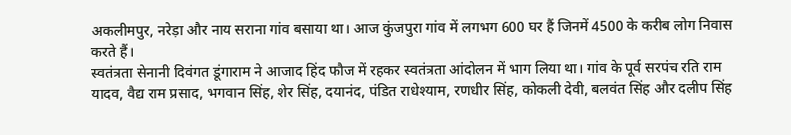अकलीमपुर, नरेड़ा और नाय सराना गांव बसाया था। आज कुंजपुरा गांव में लगभग 600 घर हैं जिनमें 4500 के करीब लोग निवास करते हैं।
स्वतंत्रता सेनानी दिवंगत डूंगाराम ने आजाद हिंद फौज में रहकर स्वतंत्रता आंदोलन में भाग लिया था। गांव के पूर्व सरपंच रति राम यादव, वैद्य राम प्रसाद, भगवान सिंह, शेर सिंह, दयानंद, पंडित राधेश्याम, रणधीर सिंह, कोकली देवी, बलवंत सिंह और दलीप सिंह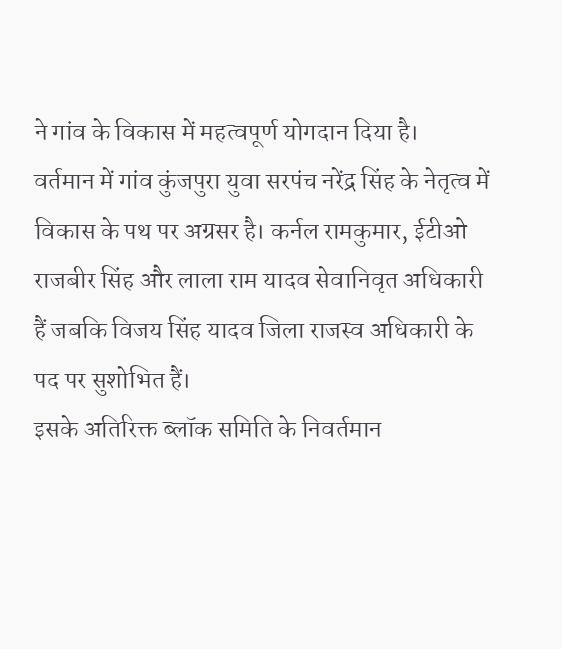ने गांव के विकास में महत्वपूर्ण योगदान दिया है।
वर्तमान में गांव कुंजपुरा युवा सरपंच नरेंद्र सिंह के नेतृत्व में विकास के पथ पर अग्रसर है। कर्नल रामकुमार, ईटीओ राजबीर सिंह और लाला राम यादव सेवानिवृत अधिकारी हैं जबकि विजय सिंह यादव जिला राजस्व अधिकारी के पद पर सुशोभित हैं।
इसके अतिरिक्त ब्लॉक समिति के निवर्तमान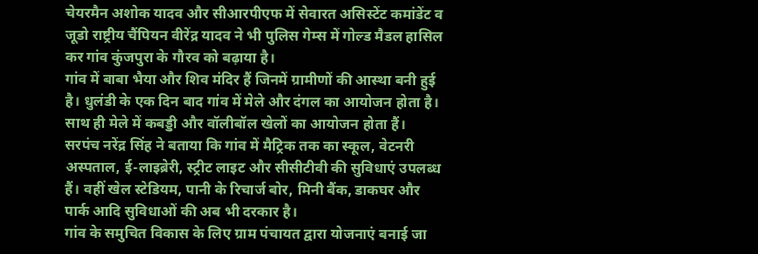चेयरमैन अशोक यादव और सीआरपीएफ में सेवारत असिस्टेंट कमांडेंट व जूडो राष्ट्रीय चैंपियन वीरेंद्र यादव ने भी पुलिस गेम्स में गोल्ड मैडल हासिल कर गांव कुंजपुरा के गौरव को बढ़ाया है।
गांव में बाबा भैया और शिव मंदिर हैं जिनमें ग्रामीणों की आस्था बनी हुई है। धुलंडी के एक दिन बाद गांव में मेले और दंगल का आयोजन होता है। साथ ही मेले में कबड्डी और वॉलीबॉल खेलों का आयोजन होता हैं।
सरपंच नरेंद्र सिंह ने बताया कि गांव में मैट्रिक तक का स्कूल, वेटनरी अस्पताल, ई-लाइब्रेरी, स्ट्रीट लाइट और सीसीटीवी की सुविधाएं उपलब्ध हैं। वहीं खेल स्टेडियम, पानी के रिचार्ज बोर, मिनी बैंक, डाकघर और पार्क आदि सुविधाओं की अब भी दरकार है।
गांव के समुचित विकास के लिए ग्राम पंचायत द्वारा योजनाएं बनाई जा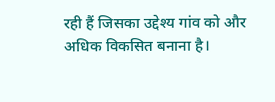रही हैं जिसका उद्देश्य गांव को और अधिक विकसित बनाना है।